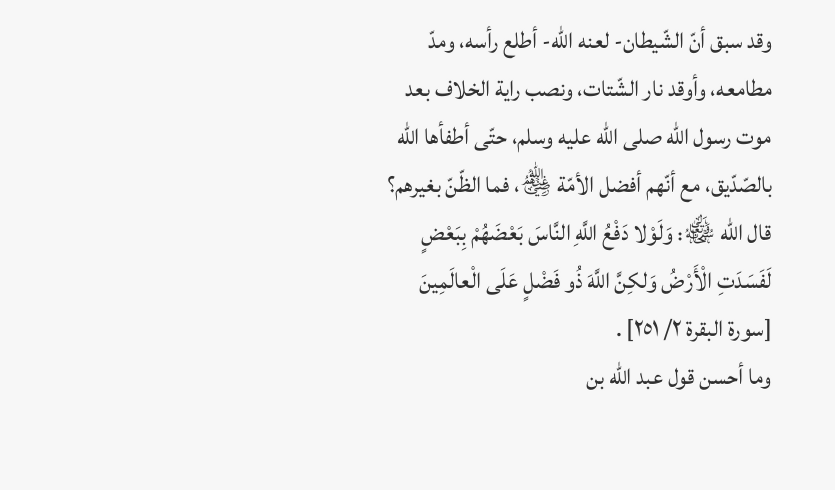وقد سبق أنّ الشّيطان- لعنه الله- أطلع رأسه، ومدّ مطامعه، وأوقد نار الشّتات، ونصب راية الخلاف بعد موت رسول الله صلى الله عليه وسلم، حتّى أطفأها الله بالصّدّيق، مع أنّهم أفضل الأمّة ﵃، فما الظّنّ بغيرهم؟
قال الله ﷾: وَلَوْلا دَفْعُ اللَّهِ النَّاسَ بَعْضَهُمْ بِبَعْضٍ لَفَسَدَتِ الْأَرْضُ وَلكِنَّ اللَّهَ ذُو فَضْلٍ عَلَى الْعالَمِينَ [سورة البقرة ٢/ ٢٥١] .
وما أحسن قول عبد الله بن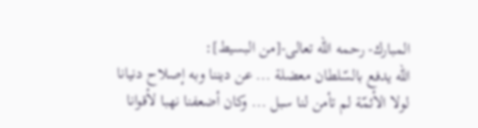المبارك- رحمه الله تعالى-[من البسيط]:
الله يدفع بالسّلطان معضلة ... عن ديننا وبه إصلاح دنيانا
لولا الأئمّة لم تأمن لنا سبل ... وكان أضعفنا نهبا لأقوانا